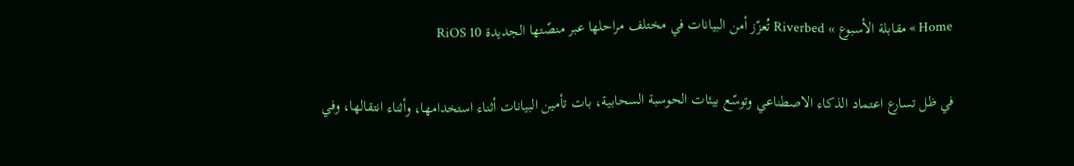Home » مقابلة الأسبوع » Riverbed تُعزّز أمن البيانات في مختلف مراحلها عبر منصّتها الجديدة RiOS 10

في ظل تسارع اعتماد الذكاء الاصطناعي وتوسّع بيئات الحوسبة السحابية، بات تأمين البيانات أثناء استخدامها، وأثناء انتقالها، وفي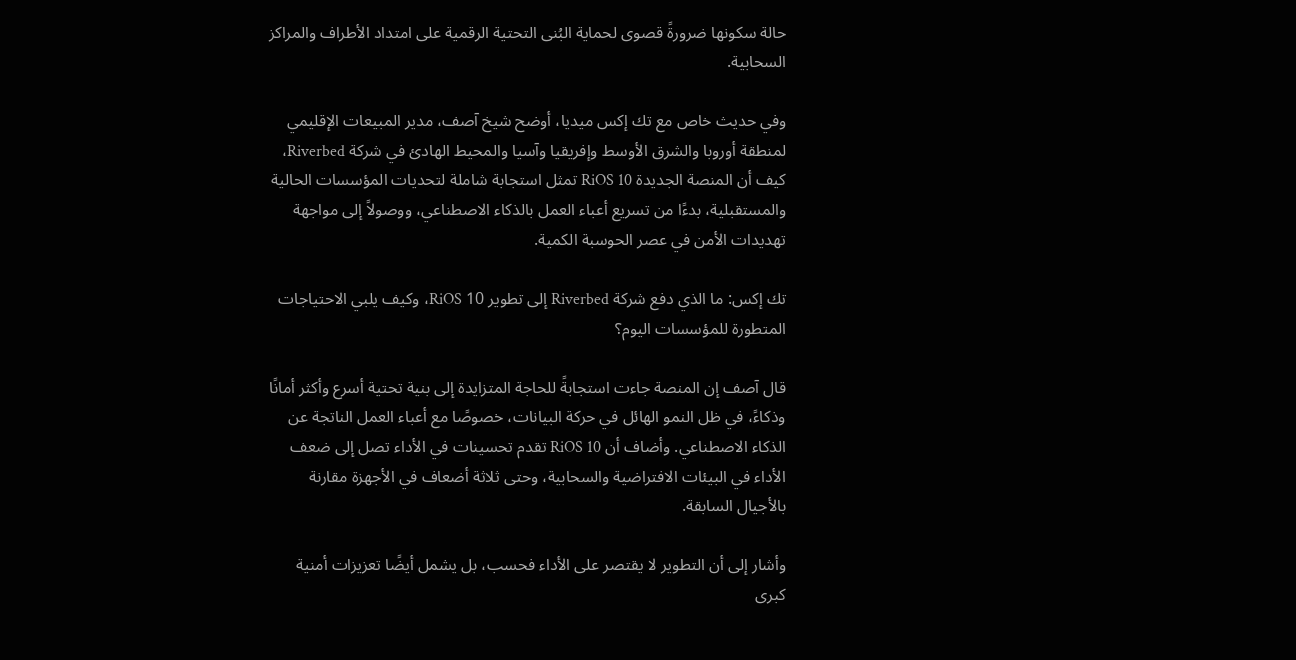حالة سكونها ضرورةً قصوى لحماية البُنى التحتية الرقمية على امتداد الأطراف والمراكز السحابية.

وفي حديث خاص مع تك إكس ميديا، أوضح شيخ آصف، مدير المبيعات الإقليمي لمنطقة أوروبا والشرق الأوسط وإفريقيا وآسيا والمحيط الهادئ في شركة Riverbed، كيف أن المنصة الجديدة RiOS 10 تمثل استجابة شاملة لتحديات المؤسسات الحالية والمستقبلية، بدءًا من تسريع أعباء العمل بالذكاء الاصطناعي، ووصولاً إلى مواجهة تهديدات الأمن في عصر الحوسبة الكمية.

تك إكس: ما الذي دفع شركة Riverbed إلى تطوير RiOS 10، وكيف يلبي الاحتياجات المتطورة للمؤسسات اليوم؟

قال آصف إن المنصة جاءت استجابةً للحاجة المتزايدة إلى بنية تحتية أسرع وأكثر أمانًا وذكاءً، في ظل النمو الهائل في حركة البيانات، خصوصًا مع أعباء العمل الناتجة عن الذكاء الاصطناعي. وأضاف أن RiOS 10 تقدم تحسينات في الأداء تصل إلى ضعف الأداء في البيئات الافتراضية والسحابية، وحتى ثلاثة أضعاف في الأجهزة مقارنة بالأجيال السابقة.

وأشار إلى أن التطوير لا يقتصر على الأداء فحسب، بل يشمل أيضًا تعزيزات أمنية كبرى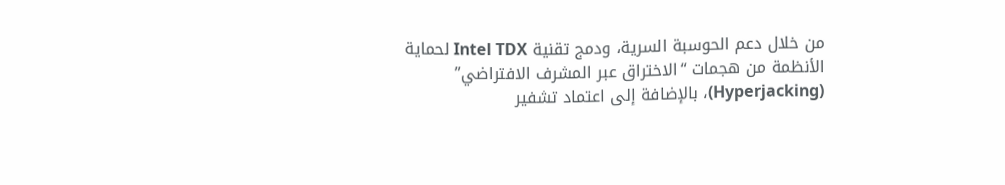من خلال دعم الحوسبة السرية، ودمج تقنية Intel TDX لحماية الأنظمة من هجمات “الاختراق عبر المشرف الافتراضي” (Hyperjacking)، بالإضافة إلى اعتماد تشفير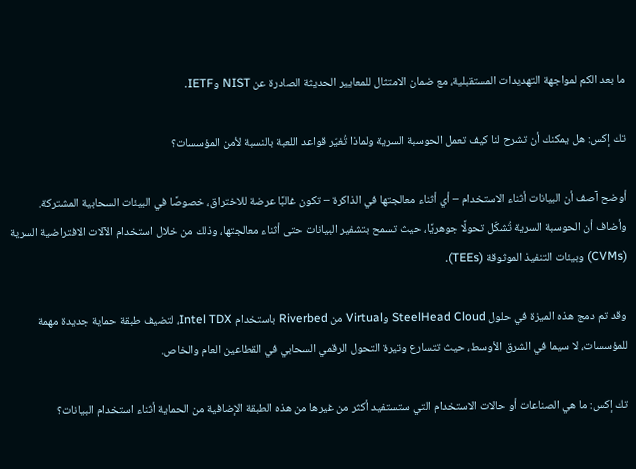ما بعد الكم لمواجهة التهديدات المستقبلية، مع ضمان الامتثال للمعايير الحديثة الصادرة عن NIST وIETF.

تك إكس: هل يمكنك أن تشرح لنا كيف تعمل الحوسبة السرية ولماذا تُغيّر قواعد اللعبة بالنسبة لأمن المؤسسات؟

أوضح آصف أن البيانات أثناء الاستخدام – أي أثناء معالجتها في الذاكرة – تكون غالبًا عرضة للاختراق، خصوصًا في البيئات السحابية المشتركة. وأضاف أن الحوسبة السرية تُشكّل تحولًا جوهريًا، حيث تسمح بتشفير البيانات حتى أثناء معالجتها، وذلك من خلال استخدام الآلات الافتراضية السرية (CVMs) وبيئات التنفيذ الموثوقة (TEEs).

وقد تم دمج هذه الميزة في حلول SteelHead Cloud وVirtual من Riverbed باستخدام Intel TDX، لتضيف طبقة حماية جديدة مهمة للمؤسسات، لا سيما في الشرق الأوسط، حيث تتسارع وتيرة التحول الرقمي السحابي في القطاعين العام والخاص.

تك إكس: ما هي الصناعات أو حالات الاستخدام التي ستستفيد أكثر من غيرها من هذه الطبقة الإضافية من الحماية أثناء استخدام البيانات؟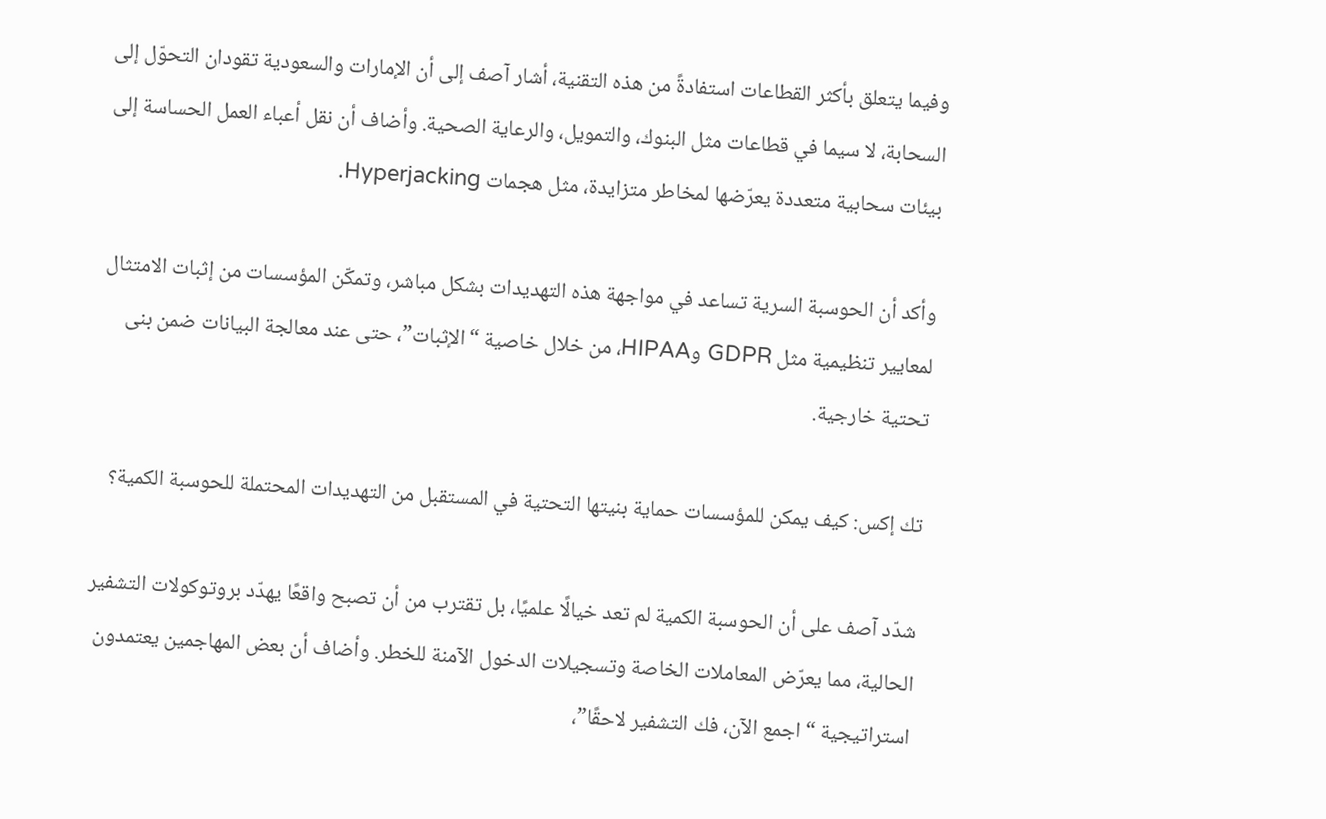وفيما يتعلق بأكثر القطاعات استفادةً من هذه التقنية، أشار آصف إلى أن الإمارات والسعودية تقودان التحوّل إلى السحابة، لا سيما في قطاعات مثل البنوك، والتمويل، والرعاية الصحية. وأضاف أن نقل أعباء العمل الحساسة إلى بيئات سحابية متعددة يعرّضها لمخاطر متزايدة، مثل هجمات Hyperjacking.

وأكد أن الحوسبة السرية تساعد في مواجهة هذه التهديدات بشكل مباشر، وتمكّن المؤسسات من إثبات الامتثال لمعايير تنظيمية مثل GDPR وHIPAA، من خلال خاصية “الإثبات”، حتى عند معالجة البيانات ضمن بنى تحتية خارجية.

تك إكس: كيف يمكن للمؤسسات حماية بنيتها التحتية في المستقبل من التهديدات المحتملة للحوسبة الكمية؟

شدّد آصف على أن الحوسبة الكمية لم تعد خيالًا علميًا، بل تقترب من أن تصبح واقعًا يهدّد بروتوكولات التشفير الحالية، مما يعرّض المعاملات الخاصة وتسجيلات الدخول الآمنة للخطر. وأضاف أن بعض المهاجمين يعتمدون استراتيجية “اجمع الآن، فك التشفير لاحقًا”،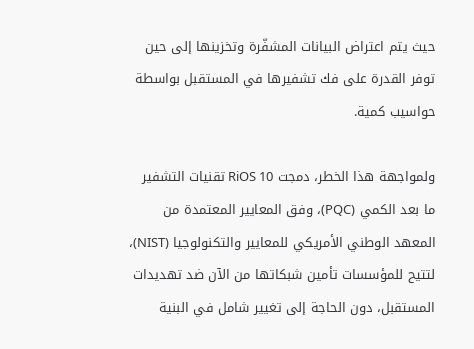حيث يتم اعتراض البيانات المشفّرة وتخزينها إلى حين توفر القدرة على فك تشفيرها في المستقبل بواسطة حواسيب كمية.

ولمواجهة هذا الخطر، دمجت RiOS 10 تقنيات التشفير ما بعد الكمي (PQC)، وفق المعايير المعتمدة من المعهد الوطني الأمريكي للمعايير والتكنولوجيا (NIST)، لتتيح للمؤسسات تأمين شبكاتها من الآن ضد تهديدات المستقبل، دون الحاجة إلى تغيير شامل في البنية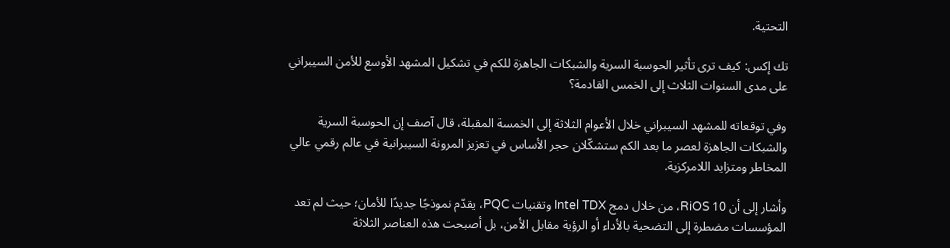التحتية.

تك إكس: كيف ترى تأثير الحوسبة السرية والشبكات الجاهزة للكم في تشكيل المشهد الأوسع للأمن السيبراني على مدى السنوات الثلاث إلى الخمس القادمة؟

وفي توقعاته للمشهد السيبراني خلال الأعوام الثلاثة إلى الخمسة المقبلة، قال آصف إن الحوسبة السرية والشبكات الجاهزة لعصر ما بعد الكم ستشكّلان حجر الأساس في تعزيز المرونة السيبرانية في عالم رقمي عالي المخاطر ومتزايد اللامركزية.

وأشار إلى أن RiOS 10، من خلال دمج Intel TDX وتقنيات PQC، يقدّم نموذجًا جديدًا للأمان؛ حيث لم تعد المؤسسات مضطرة إلى التضحية بالأداء أو الرؤية مقابل الأمن، بل أصبحت هذه العناصر الثلاثة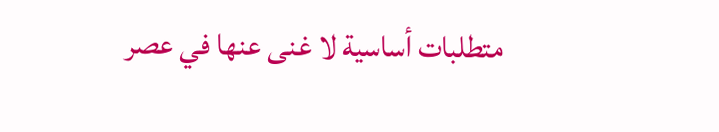متطلبات أساسية لا غنى عنها في عصر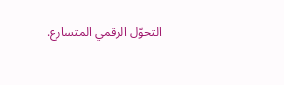التحوّل الرقمي المتسارع.